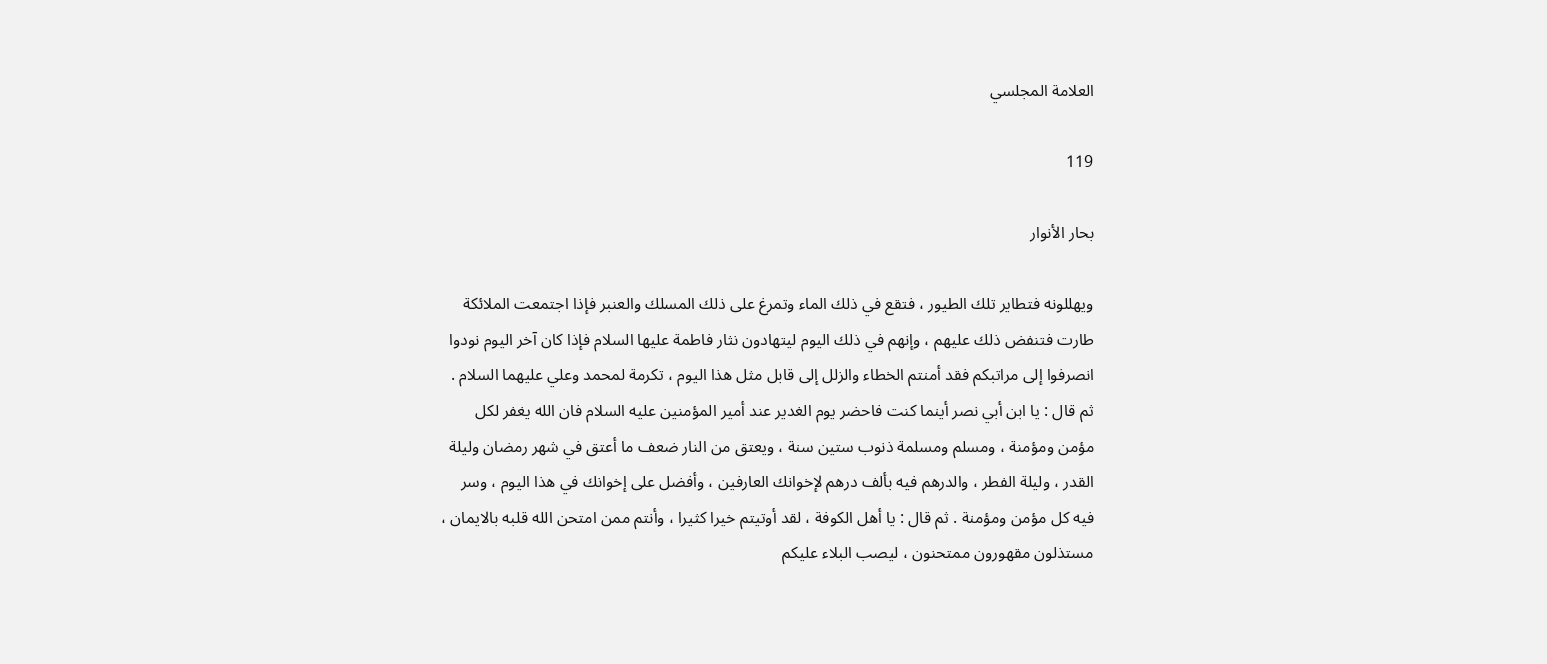العلامة المجلسي

119

بحار الأنوار

ويهللونه فتطاير تلك الطيور ، فتقع في ذلك الماء وتمرغ على ذلك المسلك والعنبر فإذا اجتمعت الملائكة طارت فتنفض ذلك عليهم ، وإنهم في ذلك اليوم ليتهادون نثار فاطمة عليها السلام فإذا كان آخر اليوم نودوا انصرفوا إلى مراتبكم فقد أمنتم الخطاء والزلل إلى قابل مثل هذا اليوم ، تكرمة لمحمد وعلي عليهما السلام . ثم قال : يا ابن أبي نصر أينما كنت فاحضر يوم الغدير عند أمير المؤمنين عليه السلام فان الله يغفر لكل مؤمن ومؤمنة ، ومسلم ومسلمة ذنوب ستين سنة ، ويعتق من النار ضعف ما أعتق في شهر رمضان وليلة القدر ، وليلة الفطر ، والدرهم فيه بألف درهم لإخوانك العارفين ، وأفضل على إخوانك في هذا اليوم ، وسر فيه كل مؤمن ومؤمنة . ثم قال : يا أهل الكوفة ، لقد أوتيتم خيرا كثيرا ، وأنتم ممن امتحن الله قلبه بالايمان ، مستذلون مقهورون ممتحنون ، ليصب البلاء عليكم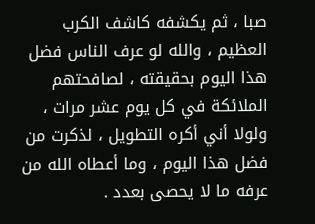صبا ، ثم يكشفه كاشف الكرب العظيم ، والله لو عرف الناس فضل هذا اليوم بحقيقته ، لصافحتهم الملائكة في كل يوم عشر مرات ، ولولا أني أكره التطويل ، لذكرت من فضل هذا اليوم ، وما أعطاه الله من عرفه ما لا يحصى بعدد .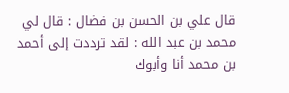قال علي بن الحسن بن فضال : قال لي محمد بن عبد الله : لقد ترددت إلى أحمد بن محمد أنا وأبوك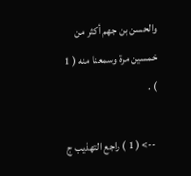والحسن بن جهم أكثر من خمسين مرة وسمعنا منه ( 1 ) .

--> ( 1 ) راجع التهذيب ج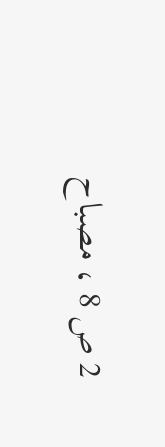2 ص 8 ، مصباح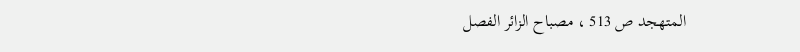المتهجد ص 513 ، مصباح الزائر الفصل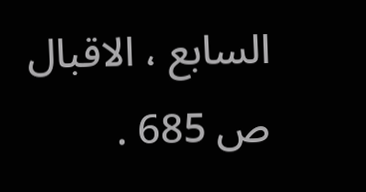السابع ، الاقبال ص 685 .